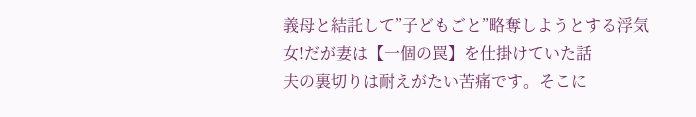義母と結託して”子どもごと”略奪しようとする浮気女!だが妻は【一個の罠】を仕掛けていた話
夫の裏切りは耐えがたい苦痛です。そこに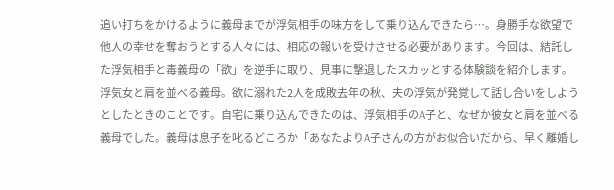追い打ちをかけるように義母までが浮気相手の味方をして乗り込んできたら…。身勝手な欲望で他人の幸せを奪おうとする人々には、相応の報いを受けさせる必要があります。今回は、結託した浮気相手と毒義母の「欲」を逆手に取り、見事に撃退したスカッとする体験談を紹介します。浮気女と肩を並べる義母。欲に溺れた2人を成敗去年の秋、夫の浮気が発覚して話し合いをしようとしたときのことです。自宅に乗り込んできたのは、浮気相手のA子と、なぜか彼女と肩を並べる義母でした。義母は息子を叱るどころか「あなたよりA子さんの方がお似合いだから、早く離婚し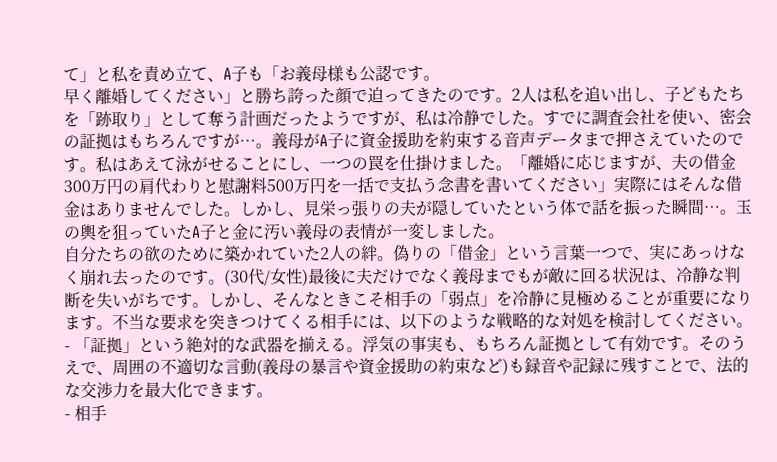て」と私を責め立て、A子も「お義母様も公認です。
早く離婚してください」と勝ち誇った顔で迫ってきたのです。2人は私を追い出し、子どもたちを「跡取り」として奪う計画だったようですが、私は冷静でした。すでに調査会社を使い、密会の証拠はもちろんですが…。義母がA子に資金援助を約束する音声データまで押さえていたのです。私はあえて泳がせることにし、一つの罠を仕掛けました。「離婚に応じますが、夫の借金300万円の肩代わりと慰謝料500万円を一括で支払う念書を書いてください」実際にはそんな借金はありませんでした。しかし、見栄っ張りの夫が隠していたという体で話を振った瞬間…。玉の輿を狙っていたA子と金に汚い義母の表情が一変しました。
自分たちの欲のために築かれていた2人の絆。偽りの「借金」という言葉一つで、実にあっけなく崩れ去ったのです。(30代/女性)最後に夫だけでなく義母までもが敵に回る状況は、冷静な判断を失いがちです。しかし、そんなときこそ相手の「弱点」を冷静に見極めることが重要になります。不当な要求を突きつけてくる相手には、以下のような戦略的な対処を検討してください。
- 「証拠」という絶対的な武器を揃える。浮気の事実も、もちろん証拠として有効です。そのうえで、周囲の不適切な言動(義母の暴言や資金援助の約束など)も録音や記録に残すことで、法的な交渉力を最大化できます。
- 相手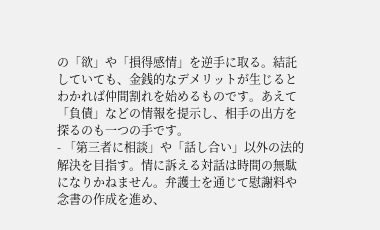の「欲」や「損得感情」を逆手に取る。結託していても、金銭的なデメリットが生じるとわかれば仲間割れを始めるものです。あえて「負債」などの情報を提示し、相手の出方を探るのも一つの手です。
- 「第三者に相談」や「話し合い」以外の法的解決を目指す。情に訴える対話は時間の無駄になりかねません。弁護士を通じて慰謝料や念書の作成を進め、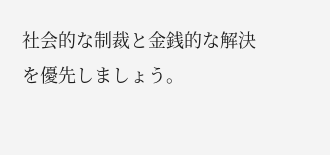社会的な制裁と金銭的な解決を優先しましょう。